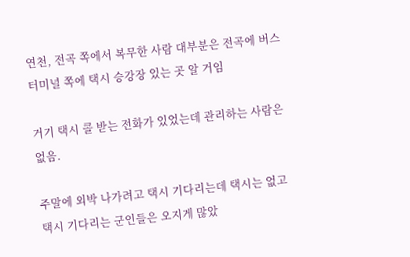연천, 전곡 쪽에서 복무한 사람 대부분은 전곡에 버스터미널 쪽에 택시 승강장 있는 곳 알 거임

거기 택시 콜 받는 전화가 있었는데 관리하는 사람은 없음.

주말에 외박 나가려고 택시 기다리는데 택시는 없고 택시 기다리는 군인들은 오지게 많았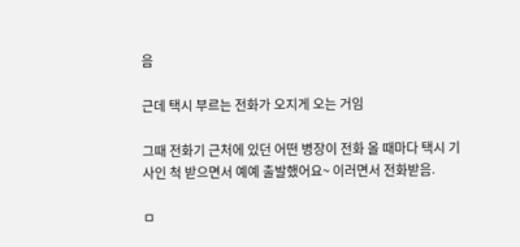음

근데 택시 부르는 전화가 오지게 오는 거임

그때 전화기 근처에 있던 어떤 병장이 전화 올 때마다 택시 기사인 척 받으면서 예예 출발했어요~ 이러면서 전화받음.

ㅁ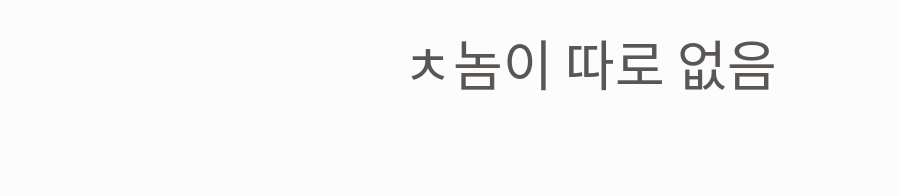ㅊ놈이 따로 없음